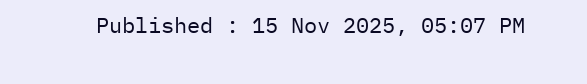Published : 15 Nov 2025, 05:07 PM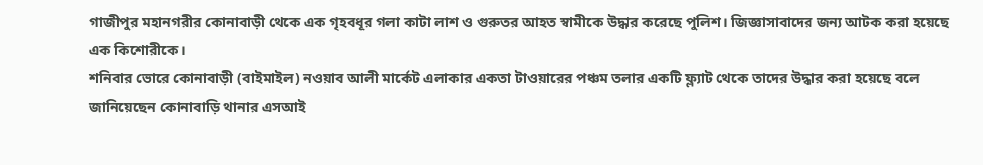গাজীপুর মহানগরীর কোনাবাড়ী থেকে এক গৃহবধূর গলা কাটা লাশ ও গুরুতর আহত স্বামীকে উদ্ধার করেছে পুলিশ। জিজ্ঞাসাবাদের জন্য আটক করা হয়েছে এক কিশোরীকে।
শনিবার ভোরে কোনাবাড়ী (বাইমাইল) নওয়াব আলী মার্কেট এলাকার একতা টাওয়ারের পঞ্চম তলার একটি ফ্ল্যাট থেকে তাদের উদ্ধার করা হয়েছে বলে জানিয়েছেন কোনাবাড়ি থানার এসআই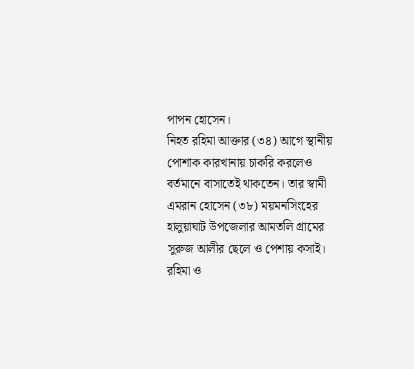পাপন হোসেন।
নিহত রহিমা আক্তার (৩৪) আগে স্থানীয় পোশাক কারখানায় চাকরি করলেও বর্তমানে বাসাতেই থাকতেন। তার স্বামী এমরান হোসেন (৩৮) ময়মনসিংহের হালুয়াঘাট উপজেলার আমতলি গ্রামের সুরুজ আলীর ছেলে ও পেশায় কসাই।
রহিমা ও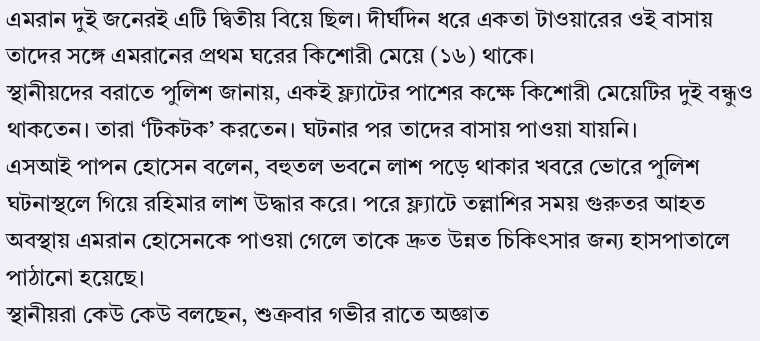এমরান দুই জনেরই এটি দ্বিতীয় বিয়ে ছিল। দীর্ঘদিন ধরে একতা টাওয়ারের ওই বাসায় তাদের সঙ্গে এমরানের প্রথম ঘরের কিশোরী মেয়ে (১৬) থাকে।
স্থানীয়দের বরাতে পুলিশ জানায়, একই ফ্ল্যাটের পাশের কক্ষে কিশোরী মেয়েটির দুই বন্ধুও থাকতেন। তারা ‘টিকটক’ করতেন। ঘটনার পর তাদের বাসায় পাওয়া যায়নি।
এসআই পাপন হোসেন বলেন, বহুতল ভবনে লাশ পড়ে থাকার খবরে ভোরে পুলিশ ঘটনাস্থলে গিয়ে রহিমার লাশ উদ্ধার করে। পরে ফ্ল্যাটে তল্লাশির সময় গুরুতর আহত অবস্থায় এমরান হোসেনকে পাওয়া গেলে তাকে দ্রুত উন্নত চিকিৎসার জন্য হাসপাতালে পাঠানো হয়েছে।
স্থানীয়রা কেউ কেউ বলছেন, শুক্রবার গভীর রাতে অজ্ঞাত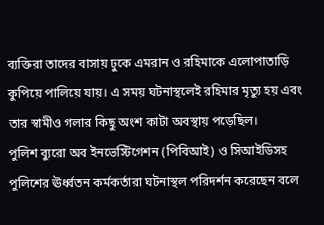ব্যক্তিরা তাদের বাসায় ঢুকে এমরান ও রহিমাকে এলোপাতাড়ি কুপিয়ে পালিয়ে যায়। এ সময় ঘটনাস্থলেই রহিমার মৃত্যু হয় এবং তার স্বামীও গলার কিছু অংশ কাটা অবস্থায় পড়েছিল।
পুলিশ ব্যুরো অব ইনভেস্টিগেশন (পিবিআই) ও সিআইডিসহ পুলিশের ঊর্ধ্বতন কর্মকর্তারা ঘটনাস্থল পরিদর্শন করেছেন বলে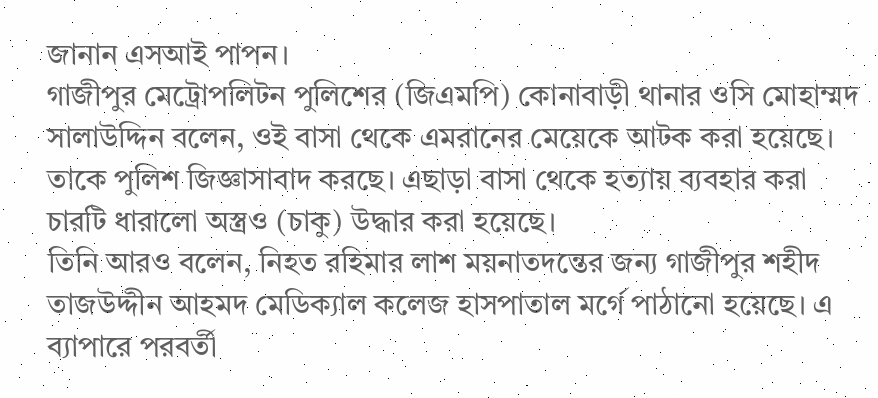জানান এসআই পাপন।
গাজীপুর মেট্রোপলিটন পুলিশের (জিএমপি) কোনাবাড়ী থানার ওসি মোহাম্মদ সালাউদ্দিন বলেন, ওই বাসা থেকে এমরানের মেয়েকে আটক করা হয়েছে। তাকে পুলিশ জিজ্ঞাসাবাদ করছে। এছাড়া বাসা থেকে হত্যায় ব্যবহার করা চারটি ধারালো অস্ত্রও (চাকু) উদ্ধার করা হয়েছে।
তিনি আরও বলেন, নিহত রহিমার লাশ ময়নাতদন্তের জন্য গাজীপুর শহীদ তাজউদ্দীন আহমদ মেডিক্যাল কলেজ হাসপাতাল মর্গে পাঠানো হয়েছে। এ ব্যাপারে পরবর্তী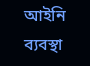আইনি ব্যবস্থা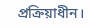প্রক্রিয়াধীন।